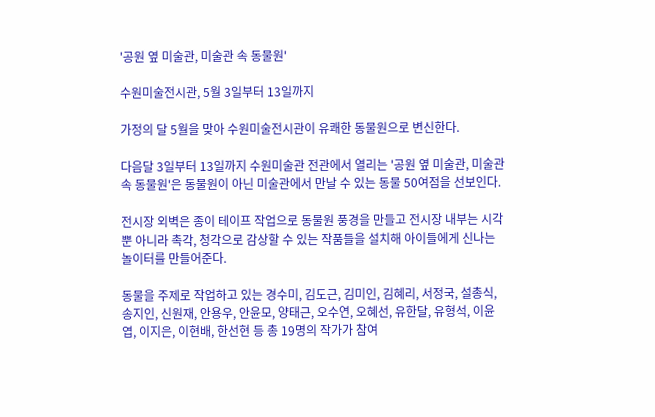'공원 옆 미술관, 미술관 속 동물원'

수원미술전시관, 5월 3일부터 13일까지

가정의 달 5월을 맞아 수원미술전시관이 유쾌한 동물원으로 변신한다.

다음달 3일부터 13일까지 수원미술관 전관에서 열리는 '공원 옆 미술관, 미술관 속 동물원'은 동물원이 아닌 미술관에서 만날 수 있는 동물 50여점을 선보인다.

전시장 외벽은 종이 테이프 작업으로 동물원 풍경을 만들고 전시장 내부는 시각 뿐 아니라 촉각, 청각으로 감상할 수 있는 작품들을 설치해 아이들에게 신나는 놀이터를 만들어준다.

동물을 주제로 작업하고 있는 경수미, 김도근, 김미인, 김혜리, 서정국, 설총식, 송지인, 신원재, 안용우, 안윤모, 양태근, 오수연, 오혜선, 유한달, 유형석, 이윤엽, 이지은, 이현배, 한선현 등 총 19명의 작가가 참여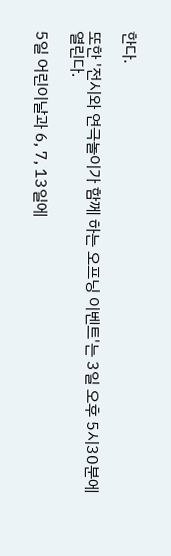한다.

또한 '전시와 연극놀이가 함께 하는 오프닝 이벤트'는 3일 오후 5시30분에 열린다.

5일 어린이날과 6, 7, 13일에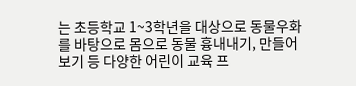는 초등학교 1~3학년을 대상으로 동물우화를 바탕으로 몸으로 동물 흉내내기, 만들어보기 등 다양한 어린이 교육 프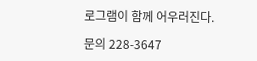로그램이 함께 어우러진다.

문의 228-3647